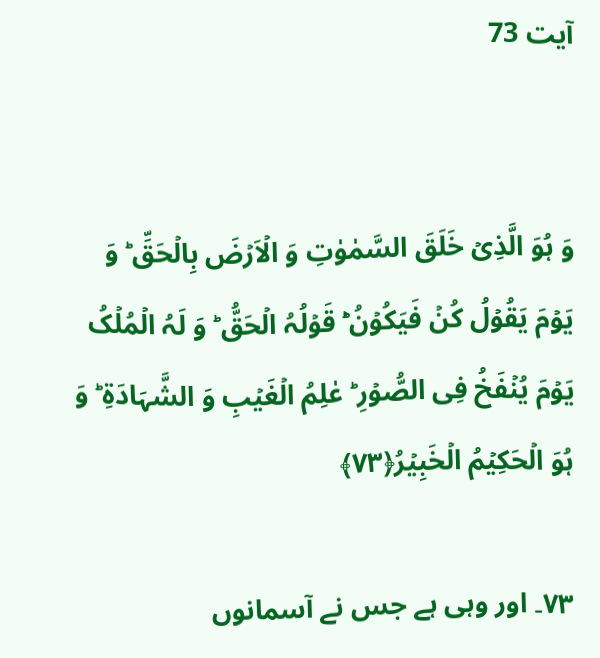آیت 73


وَ ہُوَ الَّذِیۡ خَلَقَ السَّمٰوٰتِ وَ الۡاَرۡضَ بِالۡحَقِّ ؕ وَ یَوۡمَ یَقُوۡلُ کُنۡ فَیَکُوۡنُ ۬ؕ قَوۡلُہُ الۡحَقُّ ؕ وَ لَہُ الۡمُلۡکُ یَوۡمَ یُنۡفَخُ فِی الصُّوۡرِ ؕ عٰلِمُ الۡغَیۡبِ وَ الشَّہَادَۃِ ؕ وَ ہُوَ الۡحَکِیۡمُ الۡخَبِیۡرُ﴿۷۳﴾

۷۳۔ اور وہی ہے جس نے آسمانوں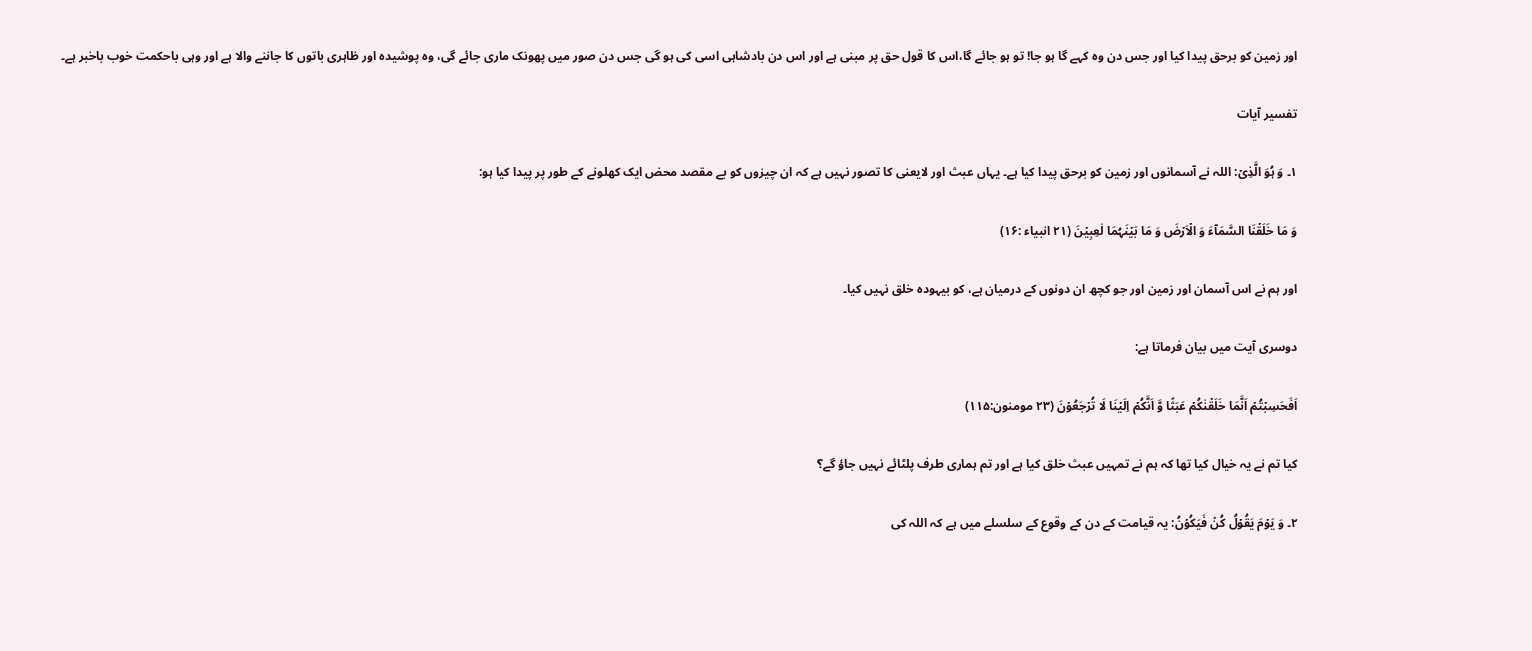اور زمین کو برحق پیدا کیا اور جس دن وہ کہے گا ہو جا! تو ہو جائے گا،اس کا قول حق پر مبنی ہے اور اس دن بادشاہی اسی کی ہو گی جس دن صور میں پھونک ماری جائے گی، وہ پوشیدہ اور ظاہری باتوں کا جاننے والا ہے اور وہی باحکمت خوب باخبر ہے۔

تفسیر آیات

۱۔ وَ ہُوَ الَّذِیۡ: اللہ نے آسمانوں اور زمین کو برحق پیدا کیا ہے۔ یہاں عبث اور لایعنی کا تصور نہیں ہے کہ ان چیزوں کو بے مقصد محض ایک کھلونے کے طور پر پیدا کیا ہو:

وَ مَا خَلَقۡنَا السَّمَآءَ وَ الۡاَرۡضَ وَ مَا بَیۡنَہُمَا لٰعِبِیۡنَ (۲۱ انبیاء :۱۶)

اور ہم نے اس آسمان اور زمین اور جو کچھ ان دونوں کے درمیان ہے، کو بیہودہ خلق نہیں کیا۔

دوسری آیت میں بیان فرماتا ہے:

اَفَحَسِبۡتُمۡ اَنَّمَا خَلَقۡنٰکُمۡ عَبَثًا وَّ اَنَّکُمۡ اِلَیۡنَا لَا تُرۡجَعُوۡنَ (۲۳ مومنون:۱۱۵)

کیا تم نے یہ خیال کیا تھا کہ ہم نے تمہیں عبث خلق کیا ہے اور تم ہماری طرف پلٹائے نہیں جاؤ گے؟

۲۔ وَ یَوۡمَ یَقُوۡلُ کُنۡ فَیَکُوۡنُ: یہ قیامت کے دن کے وقوع کے سلسلے میں ہے کہ اللہ کی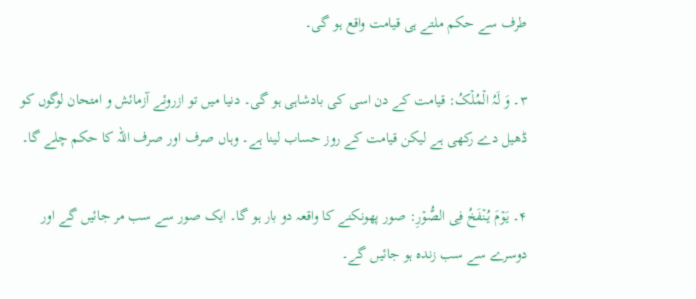طرف سے حکم ملتے ہی قیامت واقع ہو گی۔

۳۔ وَ لَہُ الۡمُلۡکُ: قیامت کے دن اسی کی بادشاہی ہو گی۔ دنیا میں تو ازروئے آزمائش و امتحان لوگوں کو ڈھیل دے رکھی ہے لیکن قیامت کے روز حساب لینا ہے۔ وہاں صرف اور صرف اللہ کا حکم چلے گا۔

۴۔ یَوۡمَ یُنۡفَخُ فِی الصُّوۡرِ: صور پھونکنے کا واقعہ دو بار ہو گا۔ ایک صور سے سب مر جائیں گے اور دوسرے سے سب زندہ ہو جائیں گے۔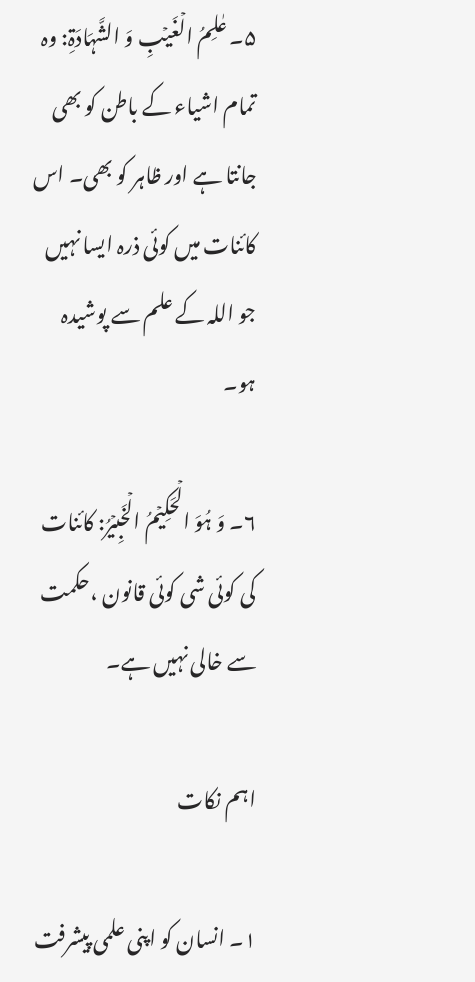۵۔ عٰلِمُ الۡغَیۡبِ وَ الشَّہَادَۃِ: وہ تمام اشیاء کے باطن کو بھی جانتا ہے اور ظاہر کو بھی۔ اس کائنات میں کوئی ذرہ ایسا نہیں جو اللہ کے علم سے پوشیدہ ہو۔

۶۔ وَ ہُوَ الۡحَکِیۡمُ الۡخَبِیۡرُ: کائنات کی کوئی شی کوئی قانون ،حکمت سے خالی نہیں ہے۔

اہم نکات

۱۔ انسان کو اپنی علمی پیشرفت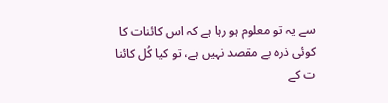سے یہ تو معلوم ہو رہا ہے کہ اس کائنات کا کوئی ذرہ بے مقصد نہیں ہے، تو کیا کُل کائنا ت کے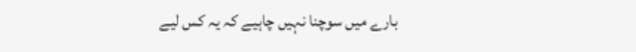بارے میں سوچنا نہیں چاہیے کہ یہ کس لیے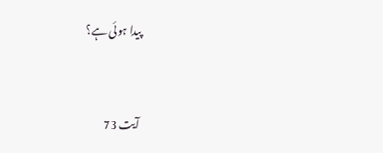پیدا ہوئی ہے؟


آیت 73